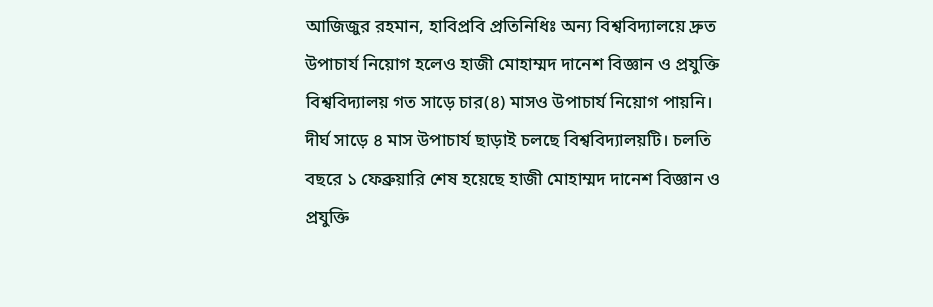আজিজুর রহমান, হাবিপ্রবি প্রতিনিধিঃ অন্য বিশ্ববিদ্যালয়ে দ্রুত উপাচার্য নিয়োগ হলেও হাজী মোহাম্মদ দানেশ বিজ্ঞান ও প্রযুক্তি বিশ্ববিদ্যালয় গত সাড়ে চার(৪) মাসও উপাচার্য নিয়োগ পায়নি। দীর্ঘ সাড়ে ৪ মাস উপাচার্য ছাড়াই চলছে বিশ্ববিদ্যালয়টি। চলতি বছরে ১ ফেব্রুয়ারি শেষ হয়েছে হাজী মোহাম্মদ দানেশ বিজ্ঞান ও প্রযুক্তি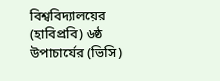বিশ্ববিদ্যালয়ের (হাবিপ্রবি) ৬ষ্ঠ উপাচার্যের (ভিসি)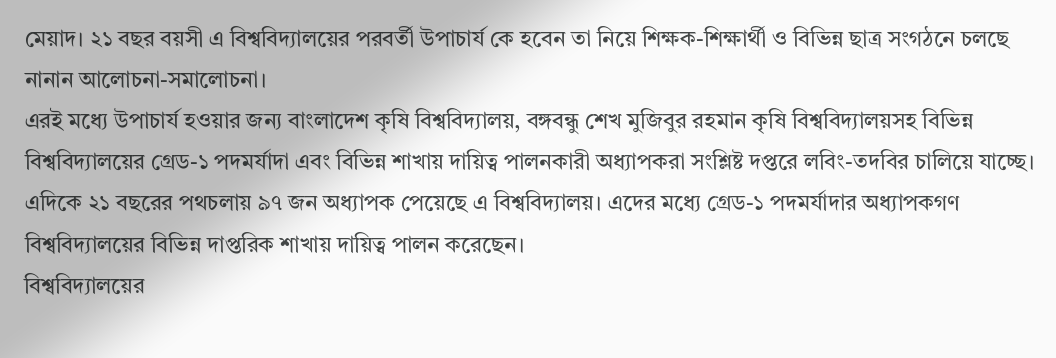মেয়াদ। ২১ বছর বয়সী এ বিশ্ববিদ্যালয়ের পরবর্তী উপাচার্য কে হবেন তা নিয়ে শিক্ষক-শিক্ষার্থী ও বিভিন্ন ছাত্র সংগঠনে চলছে নানান আলোচনা-সমালোচনা।
এরই মধ্যে উপাচার্য হওয়ার জন্য বাংলাদেশ কৃষি বিশ্ববিদ্যালয়, বঙ্গবন্ধু শেখ মুজিবুর রহমান কৃষি বিশ্ববিদ্যালয়সহ বিভিন্ন বিশ্ববিদ্যালয়ের গ্রেড-১ পদমর্যাদা এবং বিভিন্ন শাখায় দায়িত্ব পালনকারী অধ্যাপকরা সংশ্লিষ্ট দপ্তরে লবিং-তদবির চালিয়ে যাচ্ছে। এদিকে ২১ বছরের পথচলায় ৯৭ জন অধ্যাপক পেয়েছে এ বিশ্ববিদ্যালয়। এদের মধ্যে গ্রেড-১ পদমর্যাদার অধ্যাপকগণ বিশ্ববিদ্যালয়ের বিভিন্ন দাপ্তরিক শাখায় দায়িত্ব পালন করেছেন।
বিশ্ববিদ্যালয়ের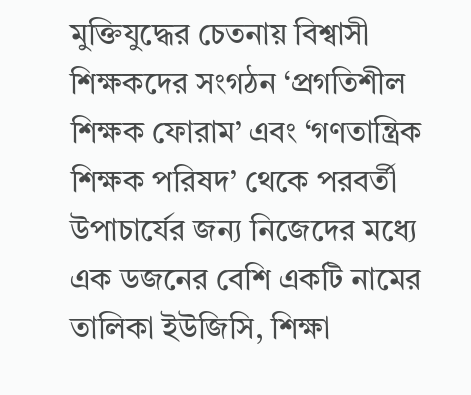মুক্তিযুদ্ধের চেতনায় বিশ্বাসী শিক্ষকদের সংগঠন ‘প্রগতিশীল শিক্ষক ফোরাম’ এবং ‘গণতান্ত্রিক শিক্ষক পরিষদ’ থেকে পরবর্তী উপাচার্যের জন্য নিজেদের মধ্যে এক ডজনের বেশি একটি নামের তালিকা ইউজিসি, শিক্ষা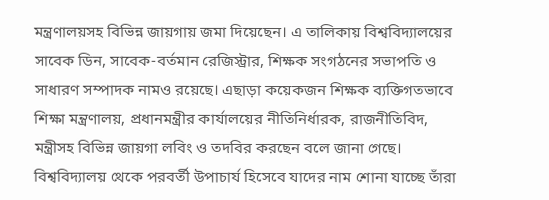মন্ত্রণালয়সহ বিভিন্ন জায়গায় জমা দিয়েছেন। এ তালিকায় বিশ্ববিদ্যালয়ের সাবেক ডিন, সাবেক-বর্তমান রেজিস্ট্রার, শিক্ষক সংগঠনের সভাপতি ও সাধারণ সম্পাদক নামও রয়েছে। এছাড়া কয়েকজন শিক্ষক ব্যক্তিগতভাবে শিক্ষা মন্ত্রণালয়, প্রধানমন্ত্রীর কার্যালয়ের নীতিনির্ধারক, রাজনীতিবিদ, মন্ত্রীসহ বিভিন্ন জায়গা লবিং ও তদবির করছেন বলে জানা গেছে।
বিশ্ববিদ্যালয় থেকে পরবর্তী উপাচার্য হিসেবে যাদের নাম শোনা যাচ্ছে তাঁরা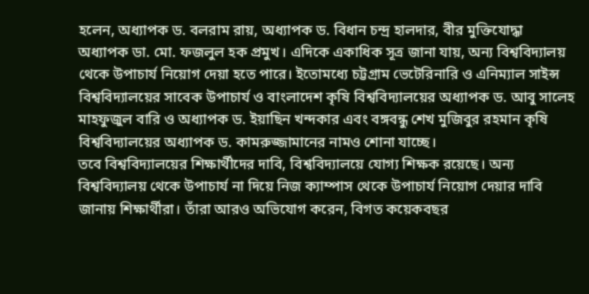হলেন, অধ্যাপক ড. বলরাম রায়, অধ্যাপক ড. বিধান চন্দ্র হালদার, বীর মুক্তিযোদ্ধা অধ্যাপক ডা. মো. ফজলুল হক প্রমুখ। এদিকে একাধিক সূত্র জানা যায়, অন্য বিশ্ববিদ্যালয় থেকে উপাচার্য নিয়োগ দেয়া হতে পারে। ইতোমধ্যে চট্টগ্রাম ভেটেরিনারি ও এনিম্যাল সাইন্স বিশ্ববিদ্যালয়ের সাবেক উপাচার্য ও বাংলাদেশ কৃষি বিশ্ববিদ্যালয়ের অধ্যাপক ড. আবু সালেহ মাহফুজুল বারি ও অধ্যাপক ড. ইয়াছিন খন্দকার এবং বঙ্গবন্ধু শেখ মুজিবুর রহমান কৃষি বিশ্ববিদ্যালয়ের অধ্যাপক ড. কামরুজ্জামানের নামও শোনা যাচ্ছে।
তবে বিশ্ববিদ্যালয়ের শিক্ষার্থীদের দাবি, বিশ্ববিদ্যালয়ে যোগ্য শিক্ষক রয়েছে। অন্য বিশ্ববিদ্যালয় থেকে উপাচার্য না দিয়ে নিজ ক্যাম্পাস থেকে উপাচার্য নিয়োগ দেয়ার দাবি জানায় শিক্ষার্থীরা। তাঁরা আরও অভিযোগ করেন, বিগত কয়েকবছর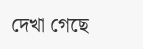দেখা গেছে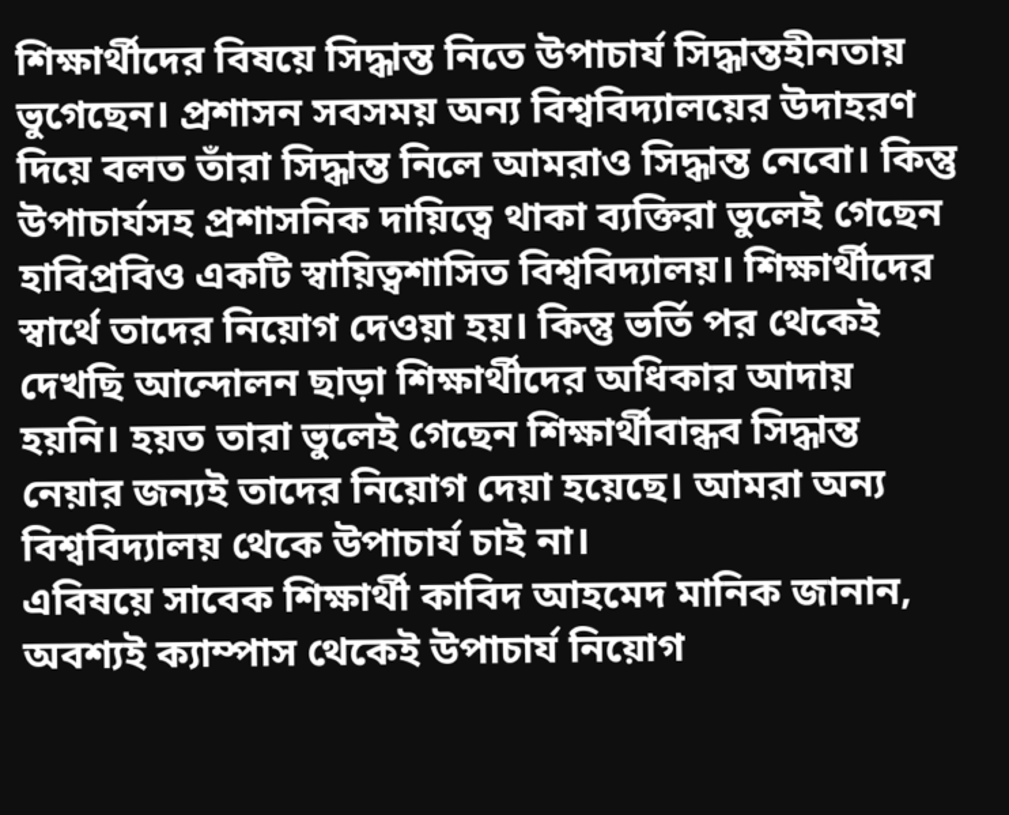শিক্ষার্থীদের বিষয়ে সিদ্ধান্ত নিতে উপাচার্য সিদ্ধান্তহীনতায় ভুগেছেন। প্রশাসন সবসময় অন্য বিশ্ববিদ্যালয়ের উদাহরণ দিয়ে বলত তাঁরা সিদ্ধান্ত নিলে আমরাও সিদ্ধান্ত নেবো। কিন্তু উপাচার্যসহ প্রশাসনিক দায়িত্বে থাকা ব্যক্তিরা ভুলেই গেছেন হাবিপ্রবিও একটি স্বায়িত্বশাসিত বিশ্ববিদ্যালয়। শিক্ষার্থীদের স্বার্থে তাদের নিয়োগ দেওয়া হয়। কিন্তু ভর্তি পর থেকেই দেখছি আন্দোলন ছাড়া শিক্ষার্থীদের অধিকার আদায় হয়নি। হয়ত তারা ভুলেই গেছেন শিক্ষার্থীবান্ধব সিদ্ধান্ত নেয়ার জন্যই তাদের নিয়োগ দেয়া হয়েছে। আমরা অন্য বিশ্ববিদ্যালয় থেকে উপাচার্য চাই না।
এবিষয়ে সাবেক শিক্ষার্থী কাবিদ আহমেদ মানিক জানান, অবশ্যই ক্যাম্পাস থেকেই উপাচার্য নিয়োগ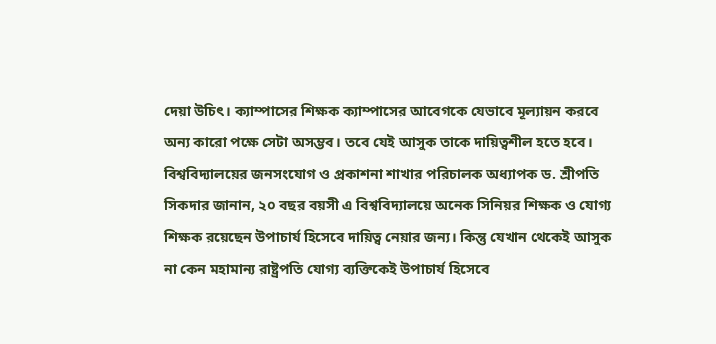দেয়া উচিৎ। ক্যাম্পাসের শিক্ষক ক্যাম্পাসের আবেগকে যেভাবে মূল্যায়ন করবে অন্য কারো পক্ষে সেটা অসম্ভব। তবে যেই আসুক তাকে দায়িত্বশীল হতে হবে। বিশ্ববিদ্যালয়ের জনসংযোগ ও প্রকাশনা শাখার পরিচালক অধ্যাপক ড. শ্রীপতি সিকদার জানান, ২০ বছর বয়সী এ বিশ্ববিদ্যালয়ে অনেক সিনিয়র শিক্ষক ও যোগ্য শিক্ষক রয়েছেন উপাচার্য হিসেবে দায়িত্ব নেয়ার জন্য। কিন্তু যেখান থেকেই আসুক না কেন মহামান্য রাষ্ট্রপতি যোগ্য ব্যক্তিকেই উপাচার্য হিসেবে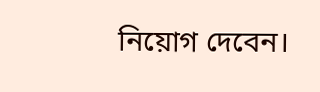নিয়োগ দেবেন।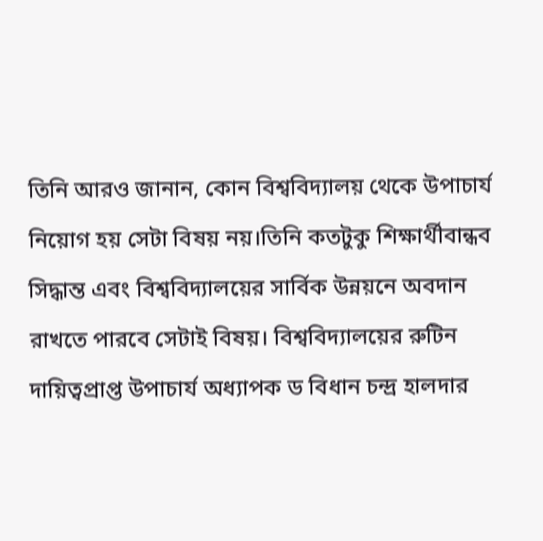তিনি আরও জানান, কোন বিশ্ববিদ্যালয় থেকে উপাচার্য নিয়োগ হয় সেটা বিষয় নয়।তিনি কতটুকু শিক্ষার্থীবান্ধব সিদ্ধান্ত এবং বিশ্ববিদ্যালয়ের সার্বিক উন্নয়নে অবদান রাখতে পারবে সেটাই বিষয়। বিশ্ববিদ্যালয়ের রুটিন দায়িত্বপ্রাপ্ত উপাচার্য অধ্যাপক ড বিধান চন্দ্র হালদার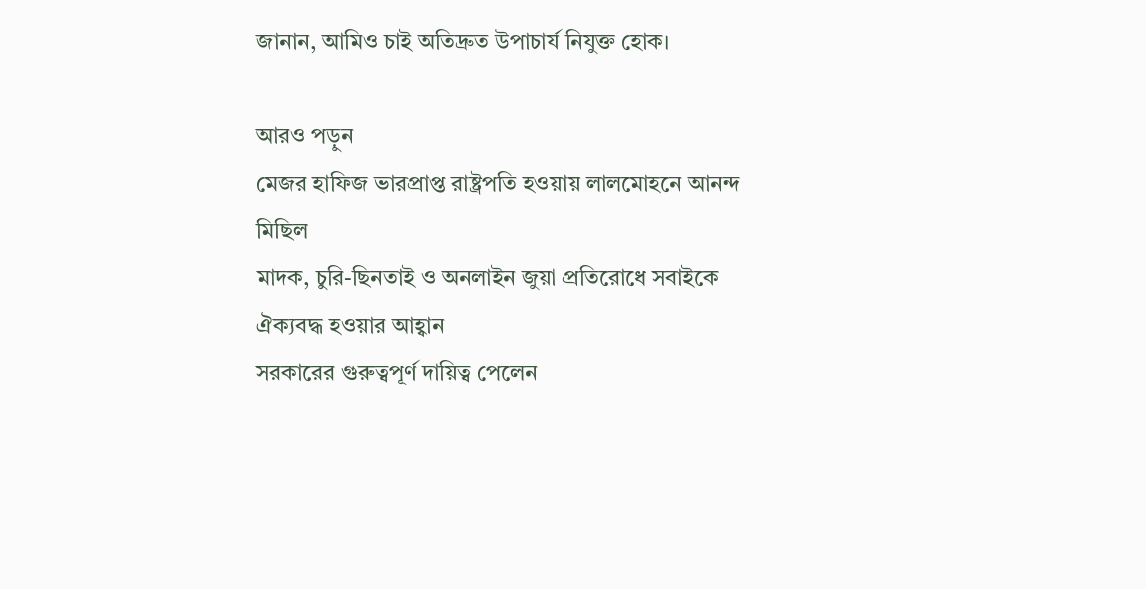জানান, আমিও চাই অতিদ্রুত উপাচার্য নিযুক্ত হোক।

আরও পড়ুন
মেজর হাফিজ ভারপ্রাপ্ত রাষ্ট্রপতি হওয়ায় লালমোহনে আনন্দ মিছিল
মাদক, চুরি-ছিনতাই ও অনলাইন জুয়া প্রতিরোধে সবাইকে ঐক্যবদ্ধ হওয়ার আহ্বান
সরকারের গুরুত্বপূর্ণ দায়িত্ব পেলেন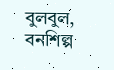বুলবুল, বনশিল্প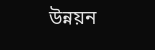উন্নয়ন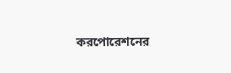করপোরেশনের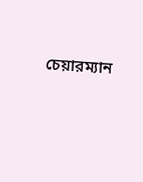চেয়ারম্যান